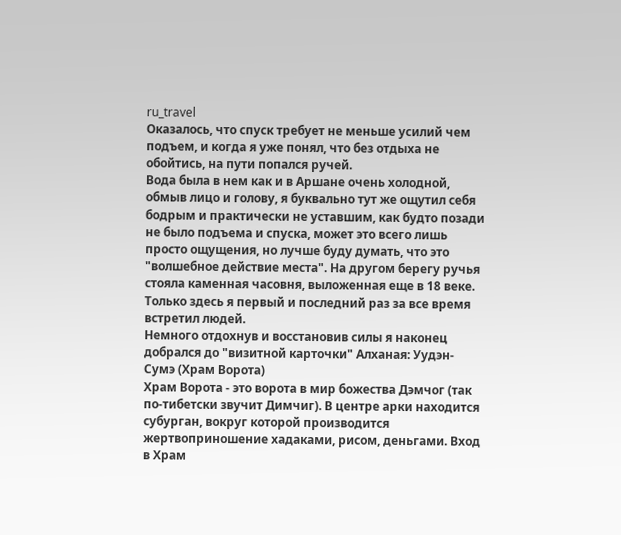ru_travel
Оказалось, что спуск требует не меньше усилий чем подъем, и когда я уже понял, что без отдыха не обойтись, на пути попался ручей.
Вода была в нем как и в Аршане очень холодной, обмыв лицо и голову, я буквально тут же ощутил себя бодрым и практически не уставшим, как будто позади не было подъема и спуска, может это всего лишь просто ощущения, но лучше буду думать, что это "волшебное действие места". На другом берегу ручья стояла каменная часовня, выложенная еще в 18 веке.
Только здесь я первый и последний раз за все время встретил людей.
Немного отдохнув и восстановив силы я наконец добрался до "визитной карточки" Алханая: Уудэн-Сумэ (Храм Ворота)
Храм Ворота - это ворота в мир божества Дэмчог (так по-тибетски звучит Димчиг). В центре арки находится субурган, вокруг которой производится жертвоприношение хадаками, рисом, деньгами. Вход в Храм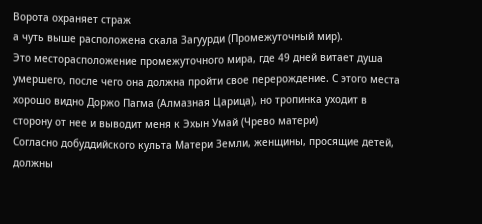Ворота охраняет страж
а чуть выше расположена скала Загуурди (Промежуточный мир).
Это месторасположение промежуточного мира, где 49 дней витает душа умершего, после чего она должна пройти свое перерождение. С этого места хорошо видно Доржо Пагма (Алмазная Царица), но тропинка уходит в сторону от нее и выводит меня к Эхын Умай (Чрево матери)
Согласно добуддийского культа Матери Земли, женщины, просящие детей, должны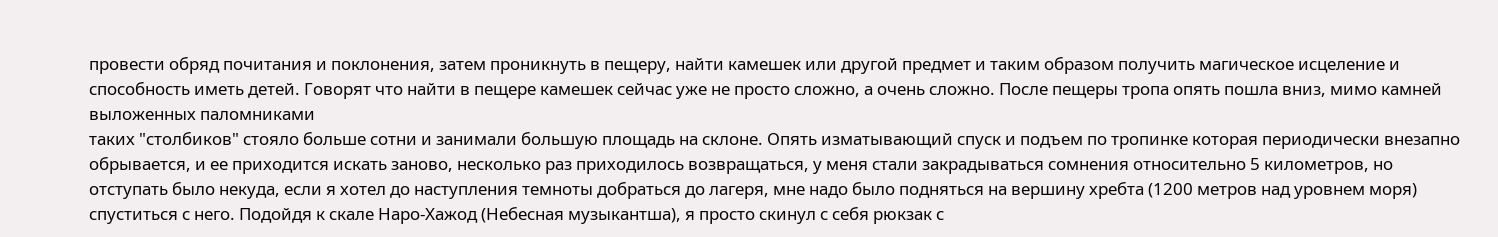провести обряд почитания и поклонения, затем проникнуть в пещеру, найти камешек или другой предмет и таким образом получить магическое исцеление и способность иметь детей. Говорят что найти в пещере камешек сейчас уже не просто сложно, а очень сложно. После пещеры тропа опять пошла вниз, мимо камней выложенных паломниками
таких "столбиков" стояло больше сотни и занимали большую площадь на склоне. Опять изматывающий спуск и подъем по тропинке которая периодически внезапно обрывается, и ее приходится искать заново, несколько раз приходилось возвращаться, у меня стали закрадываться сомнения относительно 5 километров, но отступать было некуда, если я хотел до наступления темноты добраться до лагеря, мне надо было подняться на вершину хребта (1200 метров над уровнем моря) спуститься с него. Подойдя к скале Наро-Хажод (Небесная музыкантша), я просто скинул с себя рюкзак с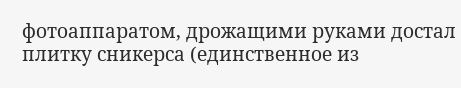фотоаппаратом, дрожащими руками достал плитку сникерса (единственное из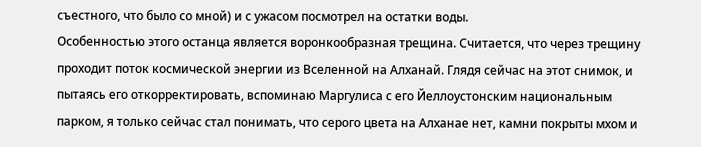съестного, что было со мной) и с ужасом посмотрел на остатки воды.
Особенностью этого останца является воронкообразная трещина. Считается, что через трещину проходит поток космической энергии из Вселенной на Алханай. Глядя сейчас на этот снимок, и пытаясь его откорректировать, вспоминаю Маргулиса с его Йеллоустонским национальным парком, я только сейчас стал понимать, что серого цвета на Алханае нет, камни покрыты мхом и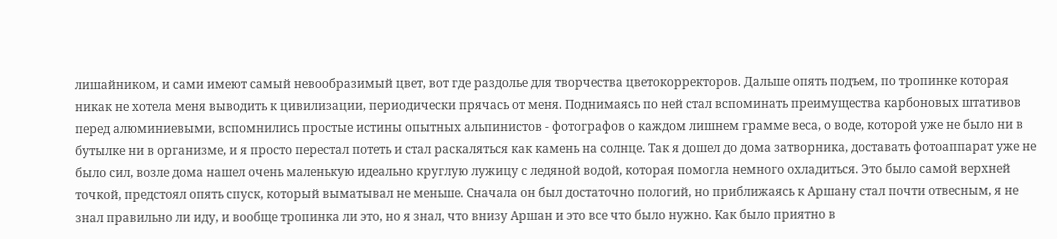лишайником, и сами имеют самый невообразимый цвет, вот где раздолье для творчества цветокорректоров. Дальше опять подъем, по тропинке которая никак не хотела меня выводить к цивилизации, периодически прячась от меня. Поднимаясь по ней стал вспоминать преимущества карбоновых штативов перед алюминиевыми, вспомнились простые истины опытных альпинистов - фотографов о каждом лишнем грамме веса, о воде, которой уже не было ни в бутылке ни в организме, и я просто перестал потеть и стал раскаляться как камень на солнце. Так я дошел до дома затворника, доставать фотоаппарат уже не было сил, возле дома нашел очень маленькую идеально круглую лужицу с ледяной водой, которая помогла немного охладиться. Это было самой верхней точкой, предстоял опять спуск, который выматывал не меньше. Сначала он был достаточно пологий, но приближаясь к Аршану стал почти отвесным, я не знал правильно ли иду, и вообще тропинка ли это, но я знал, что внизу Аршан и это все что было нужно. Как было приятно в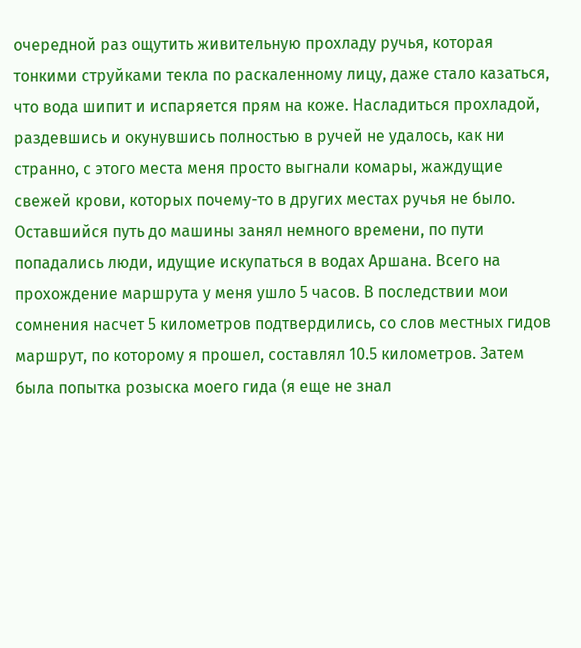очередной раз ощутить живительную прохладу ручья, которая тонкими струйками текла по раскаленному лицу, даже стало казаться, что вода шипит и испаряется прям на коже. Насладиться прохладой, раздевшись и окунувшись полностью в ручей не удалось, как ни странно, с этого места меня просто выгнали комары, жаждущие свежей крови, которых почему-то в других местах ручья не было. Оставшийся путь до машины занял немного времени, по пути попадались люди, идущие искупаться в водах Аршана. Всего на прохождение маршрута у меня ушло 5 часов. В последствии мои сомнения насчет 5 километров подтвердились, со слов местных гидов маршрут, по которому я прошел, составлял 10.5 километров. Затем была попытка розыска моего гида (я еще не знал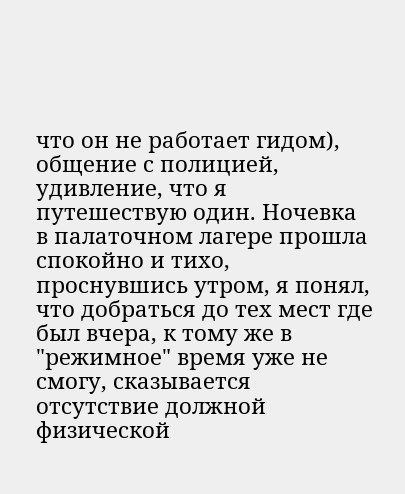что он не работает гидом), общение с полицией, удивление, что я путешествую один. Ночевка в палаточном лагере прошла спокойно и тихо, проснувшись утром, я понял, что добраться до тех мест где был вчера, к тому же в "режимное" время уже не смогу, сказывается отсутствие должной физической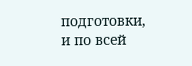подготовки, и по всей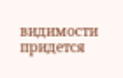видимости придется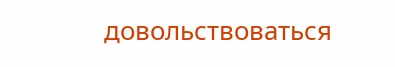довольствоваться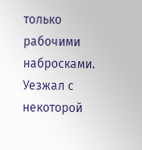только рабочими набросками. Уезжал с некоторой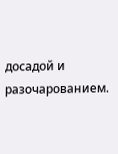досадой и разочарованием.